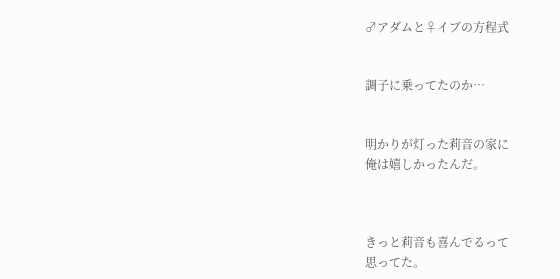♂アダムと♀イブの方程式


調子に乗ってたのか…


明かりが灯った莉音の家に
俺は嬉しかったんだ。



きっと莉音も喜んでるって
思ってた。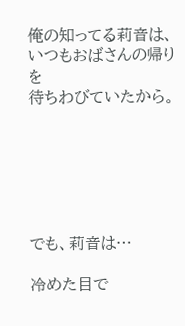俺の知ってる莉音は、
いつもおばさんの帰りを
待ちわびていたから。






でも、莉音は…

冷めた目で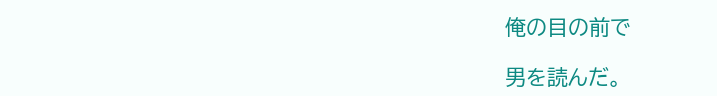俺の目の前で

男を読んだ。